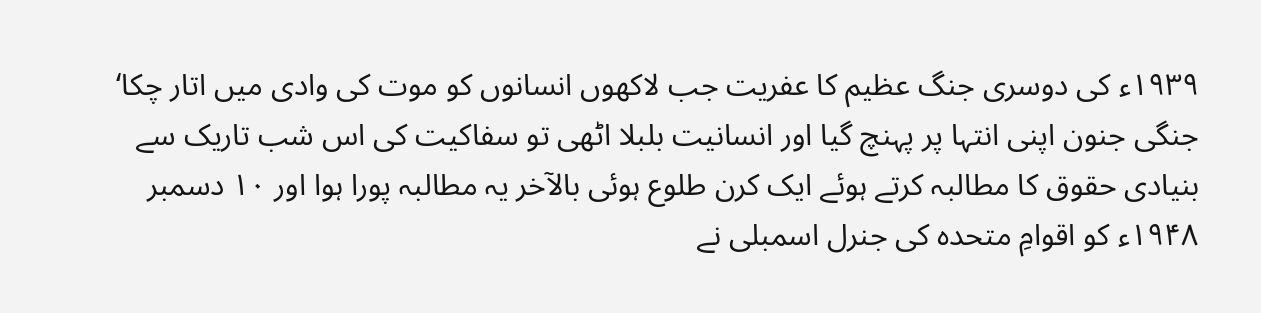۱۹۳۹ء کی دوسری جنگ عظیم کا عفریت جب لاکھوں انسانوں کو موت کی وادی میں اتار چکا‘ جنگی جنون اپنی انتہا پر پہنچ گیا اور انسانیت بلبلا اٹھی تو سفاکیت کی اس شب تاریک سے بنیادی حقوق کا مطالبہ کرتے ہوئے ایک کرن طلوع ہوئی بالآخر یہ مطالبہ پورا ہوا اور ۱۰ دسمبر ۱۹۴۸ء کو اقوامِ متحدہ کی جنرل اسمبلی نے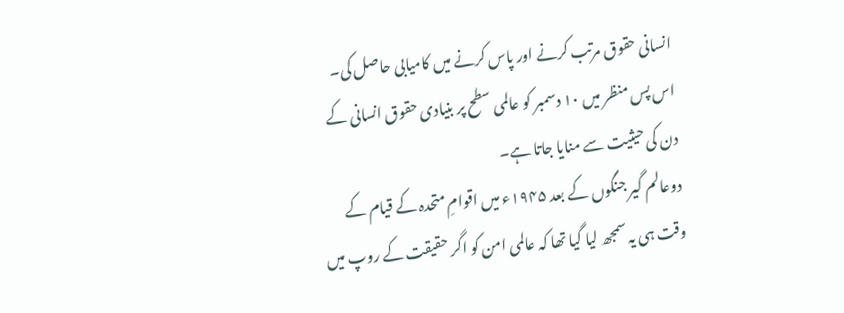انسانی حقوق مرتب کرنے اور پاس کرنے میں کامیابی حاصل کی۔ اس پس منظر میں ۱۰ دسمبر کو عالمی سطح پر بنیادی حقوق انسانی کے دن کی حیثیت سے منایا جاتا ہے۔
دوعالم گیر جنگوں کے بعد ۱۹۴۵ء میں اقوامِ متحدہ کے قیام کے وقت ہی یہ سمجھ لیا گیا تھا کہ عالمی امن کو اگر حقیقت کے روپ میں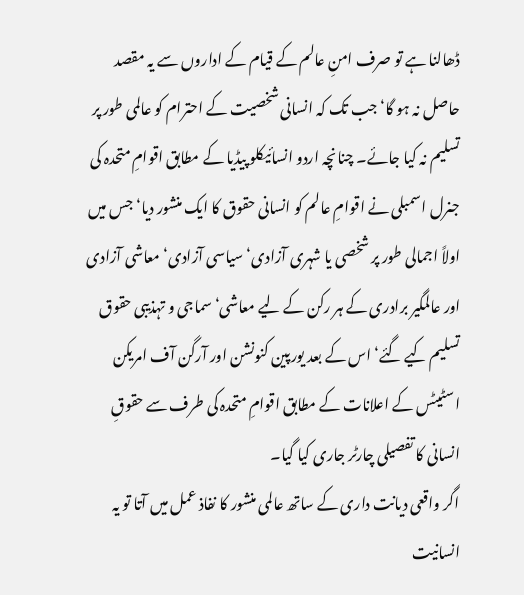ڈھالنا ہے تو صرف امنِ عالم کے قیام کے اداروں سے یہ مقصد حاصل نہ ہو گا‘ جب تک کہ انسانی شخصیت کے احترام کو عالمی طور پر تسلیم نہ کیا جائے۔ چنانچہ اردو انسائیکلو پیڈیا کے مطابق اقوامِ متحدہ کی جنرل اسمبلی نے اقوامِ عالم کو انسانی حقوق کا ایک منشور دیا‘ جس میں اولاً اجمالی طور پر شخصی یا شہری آزادی‘ سیاسی آزادی‘ معاشی آزادی اور عالمگیر برادری کے ہر رکن کے لیے معاشی‘ سماجی و تہذیبی حقوق تسلیم کیے گئے‘ اس کے بعد یورپین کنونشن اور آرگن آف امریکن اسٹیٹس کے اعلانات کے مطابق اقوامِ متحدہ کی طرف سے حقوقِ انسانی کا تفصیلی چارٹر جاری کیا گیا۔
اگر واقعی دیانت داری کے ساتھ عالمی منشور کا نفاذ عمل میں آتا تو یہ انسانیت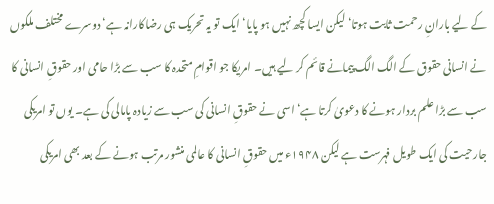کے لیے بارانِ رحمت ثابت ہوتا‘ لیکن ایسا کچھ نہیں ہو پایا‘ ایک تو یہ تحریک ہی رضاکارانہ ہے‘ دوسرے مختلف ملکوں نے انسانی حقوق کے الگ الگ پیمانے قائم کر لیے ہیں۔ امریکا جو اقوامِ متحدہ کا سب سے بڑا حامی اور حقوقِ انسانی کا سب سے بڑا علم بردار ہونے کا دعویٰ کرتا ہے‘ اسی نے حقوقِ انسانی کی سب سے زیادہ پامالی کی ہے۔ یوں تو امریکی جارحیت کی ایک طویل فہرست ہے لیکن ۱۹۴۸ء میں حقوقِ انسانی کا عالمی منشور مرتب ہونے کے بعد بھی امریکی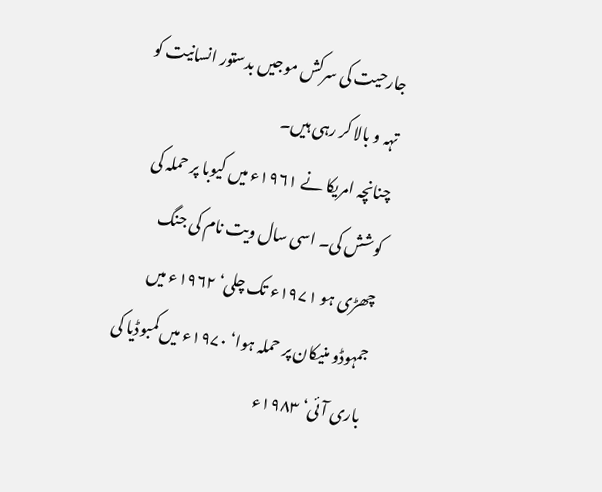جارحیت کی سرکش موجیں بدستور انسانیت کو تہہ و بالا کر رہی ہیں۔
چنانچہ امریکا نے ۱۹۶۱ء میں کیوبا پر حملہ کی کوشش کی۔ اسی سال ویت نام کی جنگ چھڑی ہو ۱۹۷۱ء تک چلی‘ ۱۹۶۲ء میں جمہوڈو منیکان پر حملہ ہوا‘ ۱۹۷۰ء میں کمبوڈیا کی باری آئی‘ ۱۹۸۳ء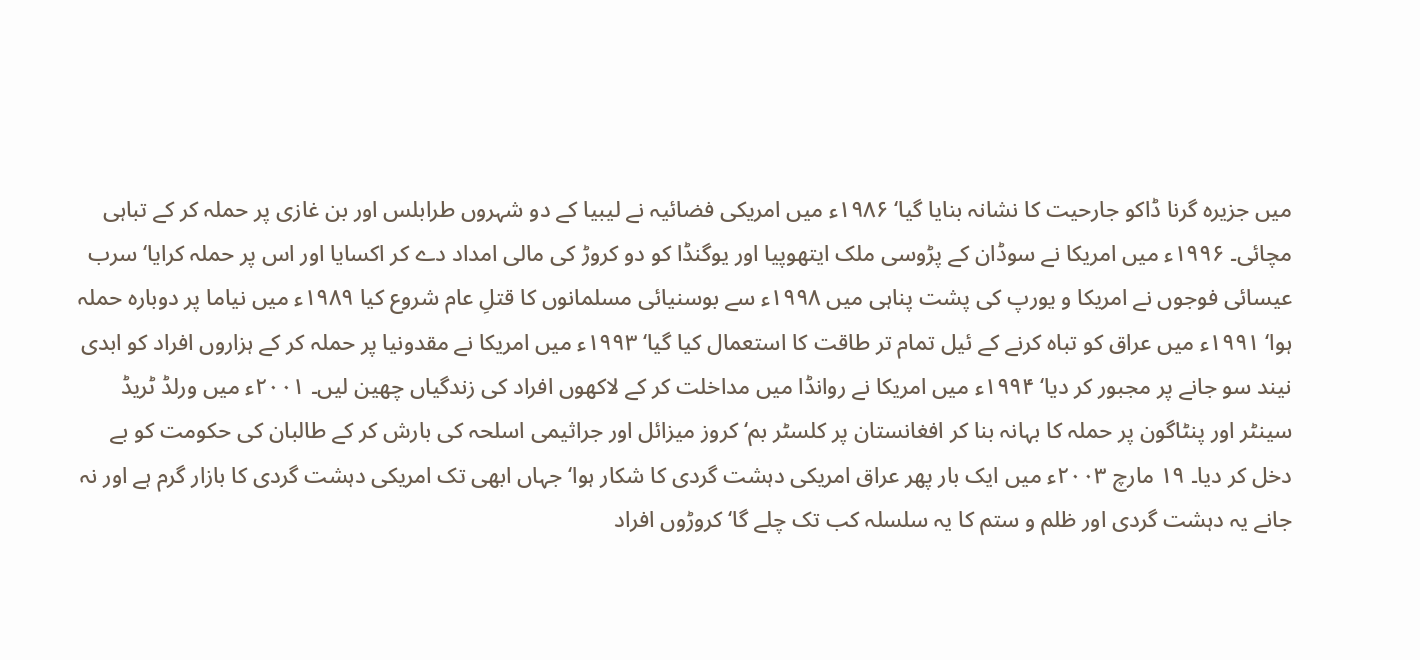میں جزیرہ گرنا ڈاکو جارحیت کا نشانہ بنایا گیا‘ ۱۹۸۶ء میں امریکی فضائیہ نے لیبیا کے دو شہروں طرابلس اور بن غازی پر حملہ کر کے تباہی مچائی۔ ۱۹۹۶ء میں امریکا نے سوڈان کے پڑوسی ملک ایتھوپیا اور یوگنڈا کو دو کروڑ کی مالی امداد دے کر اکسایا اور اس پر حملہ کرایا‘ سرب عیسائی فوجوں نے امریکا و یورپ کی پشت پناہی میں ۱۹۹۸ء سے بوسنیائی مسلمانوں کا قتلِ عام شروع کیا ۱۹۸۹ء میں نیاما پر دوبارہ حملہ ہوا‘ ۱۹۹۱ء میں عراق کو تباہ کرنے کے ئیل تمام تر طاقت کا استعمال کیا گیا‘ ۱۹۹۳ء میں امریکا نے مقدونیا پر حملہ کر کے ہزاروں افراد کو ابدی نیند سو جانے پر مجبور کر دیا‘ ۱۹۹۴ء میں امریکا نے روانڈا میں مداخلت کر کے لاکھوں افراد کی زندگیاں چھین لیں۔ ۲۰۰۱ء میں ورلڈ ٹریڈ سینٹر اور پنٹاگون پر حملہ کا بہانہ بنا کر افغانستان پر کلسٹر بم‘ کروز میزائل اور جراثیمی اسلحہ کی بارش کر کے طالبان کی حکومت کو بے دخل کر دیا۔ ۱۹ مارچ ۲۰۰۳ء میں ایک بار پھر عراق امریکی دہشت گردی کا شکار ہوا‘ جہاں ابھی تک امریکی دہشت گردی کا بازار گرم ہے اور نہ جانے یہ دہشت گردی اور ظلم و ستم کا یہ سلسلہ کب تک چلے گا‘ کروڑوں افراد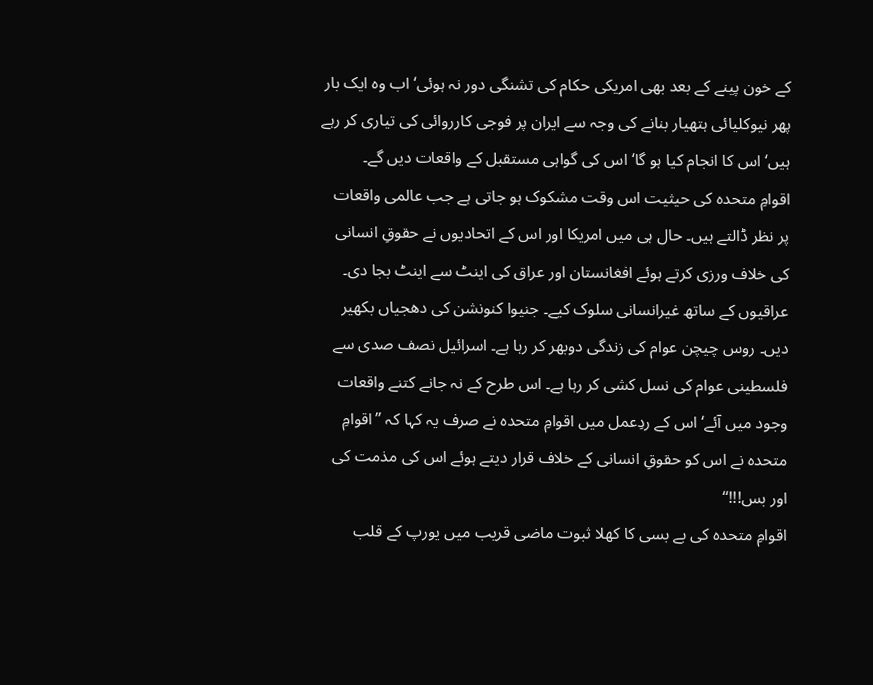کے خون پینے کے بعد بھی امریکی حکام کی تشنگی دور نہ ہوئی‘ اب وہ ایک بار پھر نیوکلیائی ہتھیار بنانے کی وجہ سے ایران پر فوجی کارروائی کی تیاری کر رہے ہیں‘ اس کا انجام کیا ہو گا‘ اس کی گواہی مستقبل کے واقعات دیں گے۔
اقوامِ متحدہ کی حیثیت اس وقت مشکوک ہو جاتی ہے جب عالمی واقعات پر نظر ڈالتے ہیں۔ حال ہی میں امریکا اور اس کے اتحادیوں نے حقوقِ انسانی کی خلاف ورزی کرتے ہوئے افغانستان اور عراق کی اینٹ سے اینٹ بجا دی۔ عراقیوں کے ساتھ غیرانسانی سلوک کیے۔ جنیوا کنونشن کی دھجیاں بکھیر دیں۔ روس چیچن عوام کی زندگی دوبھر کر رہا ہے۔ اسرائیل نصف صدی سے فلسطینی عوام کی نسل کشی کر رہا ہے۔ اس طرح کے نہ جانے کتنے واقعات وجود میں آئے‘ اس کے ردِعمل میں اقوامِ متحدہ نے صرف یہ کہا کہ ’’اقوامِ متحدہ نے اس کو حقوقِ انسانی کے خلاف قرار دیتے ہوئے اس کی مذمت کی اور بس!!!‘‘
اقوامِ متحدہ کی بے بسی کا کھلا ثبوت ماضی قریب میں یورپ کے قلب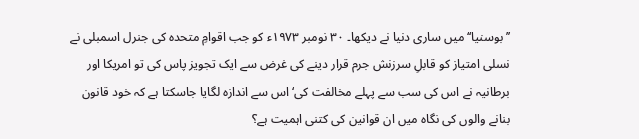’’بوسنیا‘‘ میں ساری دنیا نے دیکھا۔ ۳۰ نومبر ۱۹۷۳ء کو جب اقوامِ متحدہ کی جنرل اسمبلی نے نسلی امتیاز کو قابلِ سرزنش جرم قرار دینے کی غرض سے ایک تجویز پاس کی تو امریکا اور برطانیہ نے اس کی سب سے پہلے مخالفت کی‘ اس سے اندازہ لگایا جاسکتا ہے کہ خود قانون بنانے والوں کی نگاہ میں ان قوانین کی کتنی اہمیت ہے؟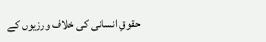حقوقِ انسانی کی خلاف ورزیوں کے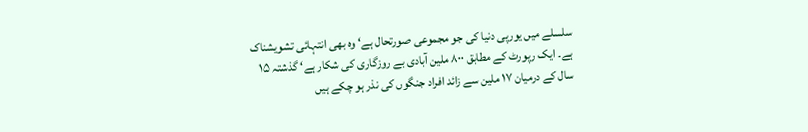سلسلے میں یورپی دنیا کی جو مجموعی صورتحال ہے‘ وہ بھی انتہائی تشویشناک ہے۔ ایک رپورٹ کے مطابق ۸۰۰ ملین آبادی بے روزگاری کی شکار ہے‘ گذشتہ ۱۵ سال کے درمیان ۱۷ ملین سے زائد افراد جنگوں کی نذر ہو چکے ہیں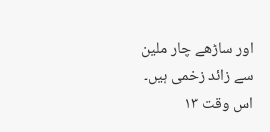اور ساڑھے چار ملین سے زائد زخمی ہیں۔ اس وقت ۱۳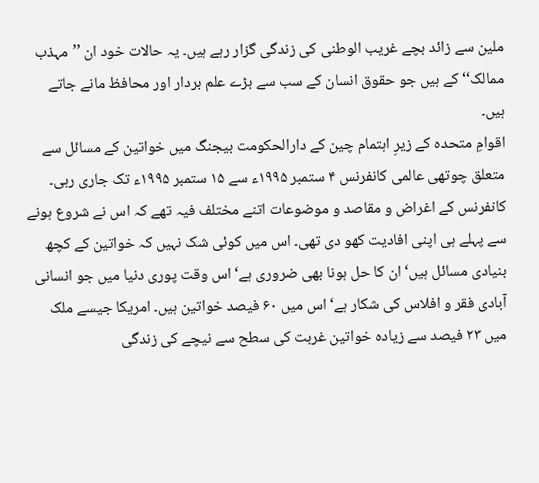ملین سے زائد بچے غریب الوطنی کی زندگی گزار رہے ہیں۔ یہ حالات خود ان ’’مہذب ممالک‘‘ کے ہیں جو حقوق انسان کے سب سے بڑے علم بردار اور محافظ مانے جاتے ہیں۔
اقوامِ متحدہ کے زیرِ اہتمام چین کے دارالحکومت بیجنگ میں خواتین کے مسائل سے متعلق چوتھی عالمی کانفرنس ۴ ستمبر ۱۹۹۵ء سے ۱۵ ستمبر ۱۹۹۵ء تک جاری رہی۔ کانفرنس کے اغراض و مقاصد و موضوعات اتنے مختلف فیہ تھے کہ اس نے شروع ہونے سے پہلے ہی اپنی افادیت کھو دی تھی۔ اس میں کوئی شک نہیں کہ خواتین کے کچھ بنیادی مسائل ہیں‘ ان کا حل ہونا بھی ضروری ہے‘ اس وقت پوری دنیا میں جو انسانی آبادی فقر و افلاس کی شکار ہے‘ اس میں ۶۰ فیصد خواتین ہیں۔ امریکا جیسے ملک میں ۲۳ فیصد سے زیادہ خواتین غربت کی سطح سے نیچے کی زندگی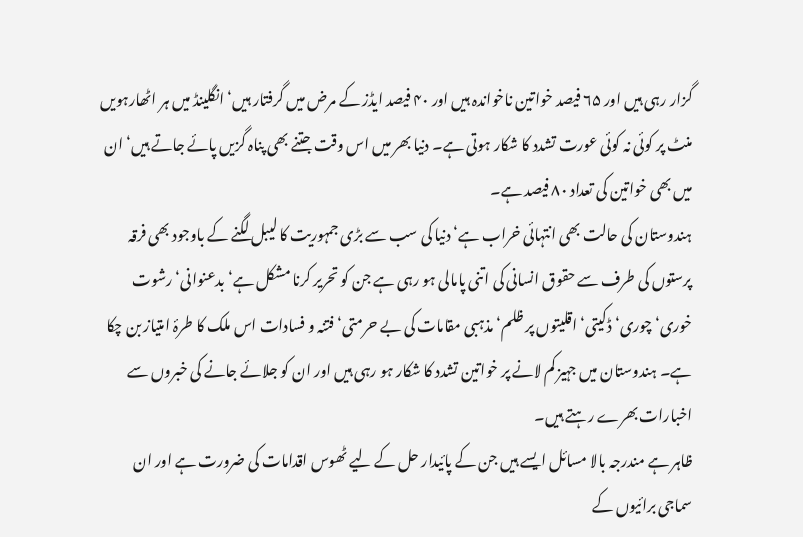گزار رہی ہیں اور ۶۵ فیصد خواتین ناخواندہ ہیں اور ۴۰ فیصد ایڈز کے مرض میں گرفتار ہیں‘ انگلینڈ میں ہر اٹھارہویں منٹ پر کوئی نہ کوئی عورت تشدد کا شکار ہوتی ہے۔ دنیا بھر میں اس وقت جتنے بھی پناہ گزیں پائے جاتے ہیں‘ ان میں بھی خواتین کی تعداد ۸۰ فیصد ہے۔
ہندوستان کی حالت بھی انتہائی خراب ہے‘ دنیا کی سب سے بڑی جمہوریت کا لیبل لگنے کے باوجود بھی فرقہ پرستوں کی طرف سے حقوق انسانی کی اتنی پامالی ہو رہی ہے جن کو تحریر کرنا مشکل ہے‘ بدعنوانی‘ رشوت خوری‘ چوری‘ ڈکیتی‘ اقلیتوں پر ظلم‘ مذہبی مقامات کی بے حرمتی‘ فتنہ و فسادات اس ملک کا طرۂ امتیاز بن چکا ہے۔ ہندوستان میں جہیز کم لانے پر خواتین تشدد کا شکار ہو رہی ہیں اور ان کو جلائے جانے کی خبروں سے اخبارات بھرے رہتے ہیں۔
ظاہر ہے مندرجہ بالا مسائل ایسے ہیں جن کے پائیدار حل کے لیے ٹھوس اقدامات کی ضرورت ہے اور ان سماجی برائیوں کے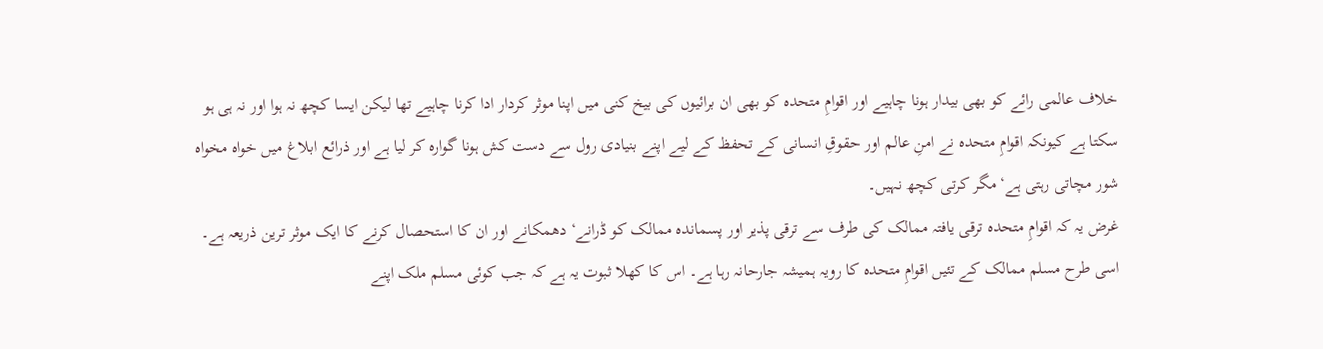خلاف عالمی رائے کو بھی بیدار ہونا چاہیے اور اقوامِ متحدہ کو بھی ان برائیوں کی بیخ کنی میں اپنا موثر کردار ادا کرنا چاہیے تھا لیکن ایسا کچھ نہ ہوا اور نہ ہی ہو سکتا ہے کیونکہ اقوامِ متحدہ نے امنِ عالم اور حقوقِ انسانی کے تحفظ کے لیے اپنے بنیادی رول سے دست کش ہونا گوارہ کر لیا ہے اور ذرائع ابلاغ میں خواہ مخواہ شور مچاتی رہتی ہے‘ مگر کرتی کچھ نہیں۔
غرض یہ کہ اقوامِ متحدہ ترقی یافتہ ممالک کی طرف سے ترقی پذیر اور پسماندہ ممالک کو ڈرانے‘ دھمکانے اور ان کا استحصال کرنے کا ایک موثر ترین ذریعہ ہے۔ اسی طرح مسلم ممالک کے تئیں اقوامِ متحدہ کا رویہ ہمیشہ جارحانہ رہا ہے۔ اس کا کھلا ثبوت یہ ہے کہ جب کوئی مسلم ملک اپنے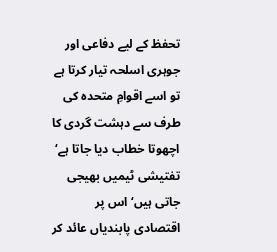تحفظ کے لیے دفاعی اور جوہری اسلحہ تیار کرتا ہے تو اسے اقوامِ متحدہ کی طرف سے دہشت گردی کا اچھوتا خطاب دیا جاتا ہے‘ تفتیشی ٹیمیں بھیجی جاتی ہیں‘ اس پر اقتصادی پابندیاں عائد کر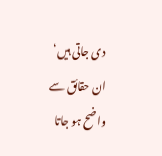دی جاتی ہیں‘ ان حقائق سے واضح ہو جاتا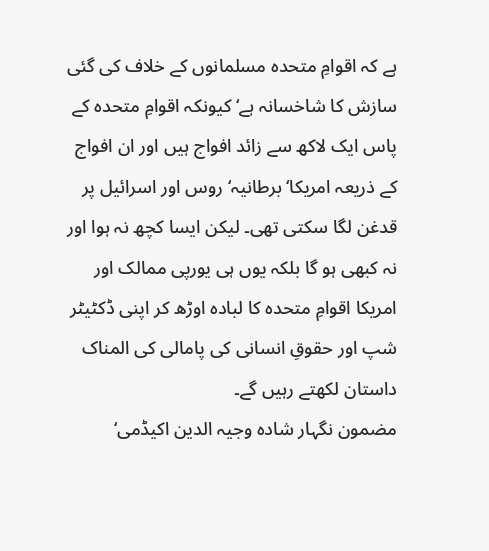ہے کہ اقوامِ متحدہ مسلمانوں کے خلاف کی گئی سازش کا شاخسانہ ہے‘ کیونکہ اقوامِ متحدہ کے پاس ایک لاکھ سے زائد افواج ہیں اور ان افواج کے ذریعہ امریکا‘ برطانیہ‘ روس اور اسرائیل پر قدغن لگا سکتی تھی۔ لیکن ایسا کچھ نہ ہوا اور نہ کبھی ہو گا بلکہ یوں ہی یورپی ممالک اور امریکا اقوامِ متحدہ کا لبادہ اوڑھ کر اپنی ڈکٹیٹر شپ اور حقوقِ انسانی کی پامالی کی المناک داستان لکھتے رہیں گے۔
مضمون نگہار شادہ وجیہ الدین اکیڈمی‘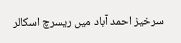سرخیز احمد آباد میں ریسرچ اسکالر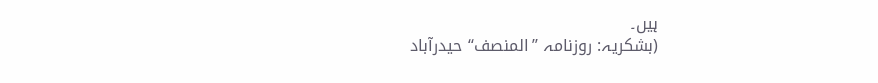ہیں۔
(بشکریہ: روزنامہ ’’المنصف‘‘ حیدرآباد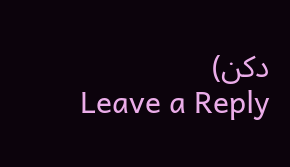دکن)
Leave a Reply